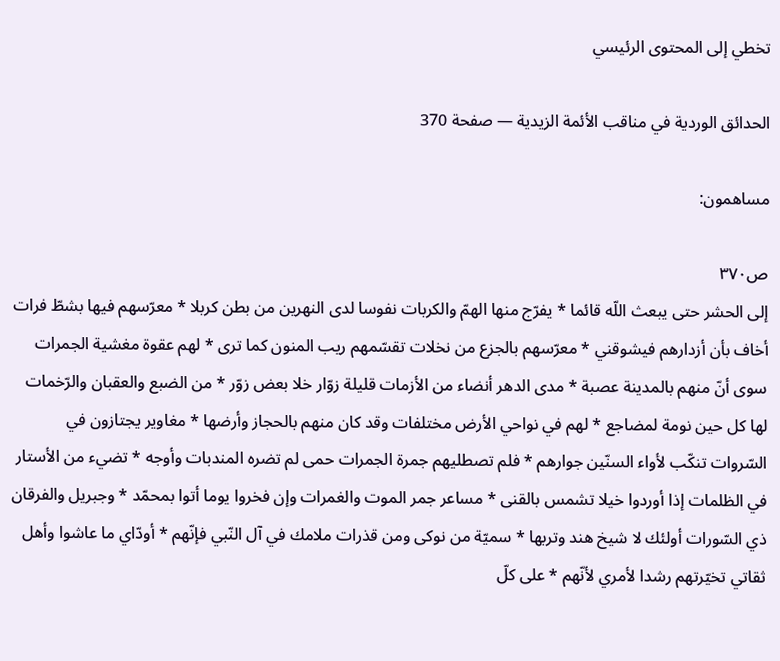تخطي إلى المحتوى الرئيسي

الحدائق الوردية في مناقب الأئمة الزيدية — صفحة 370

مساهمون:

ص٣٧٠
إلى الحشر حتى يبعث اللّه قائما * يفرّج منها الهمّ والكربات نفوسا لدى النهرين من بطن كربلا * معرّسهم فيها بشطّ فرات أخاف بأن أزدارهم فيشوقني * معرّسهم بالجزع من نخلات تقسّمهم ريب المنون كما ترى * لهم عقوة مغشية الجمرات سوى أنّ منهم بالمدينة عصبة * مدى الدهر أنضاء من الأزمات قليلة زوّار خلا بعض زوّر * من الضبع والعقبان والرّخمات لها كل حين نومة لمضاجع * لهم في نواحي الأرض مختلفات وقد كان منهم بالحجاز وأرضها * مغاوير يجتازون في السّروات تنكّب لأواء السنّين جوارهم * فلم تصطليهم جمرة الجمرات حمى لم تضره المندبات وأوجه * تضيء من الأستار في الظلمات إذا أوردوا خيلا تشمس بالقنى * مساعر جمر الموت والغمرات وإن فخروا يوما أتوا بمحمّد * وجبريل والفرقان ذي السّورات أولئك لا شيخ هند وتربها * سميّة من نوكى ومن قذرات ملامك في آل النّبي فإنّهم * أودّاي ما عاشوا وأهل ثقاتي تخيّرتهم رشدا لأمري لأنّهم * على كلّ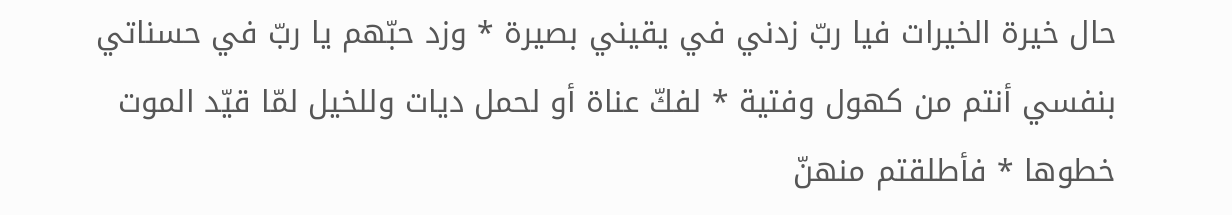حال خيرة الخيرات فيا ربّ زدني في يقيني بصيرة * وزد حبّهم يا ربّ في حسناتي بنفسي أنتم من كهول وفتية * لفكّ عناة أو لحمل ديات وللخيل لمّا قيّد الموت خطوها * فأطلقتم منهنّ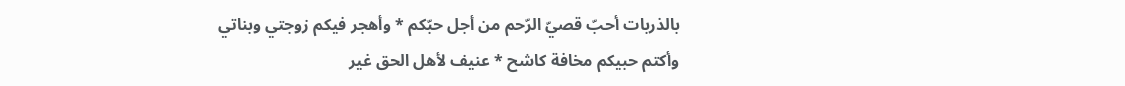بالذربات أحبّ قصيّ الرّحم من أجل حبّكم * وأهجر فيكم زوجتي وبناتي وأكتم حبيكم مخافة كاشح * عنيف لأهل الحق غير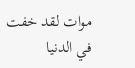موات لقد خفت في الدنيا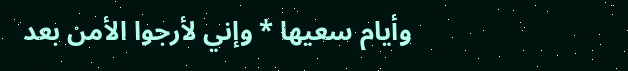وأيام سعيها * وإني لأرجوا الأمن بعد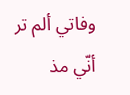وفاتي ألم تر أنّي مذ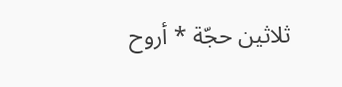ثلاثين حجّة * أروح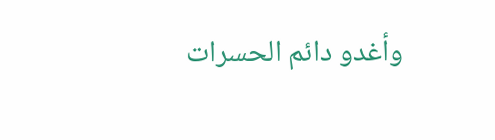وأغدو دائم الحسرات